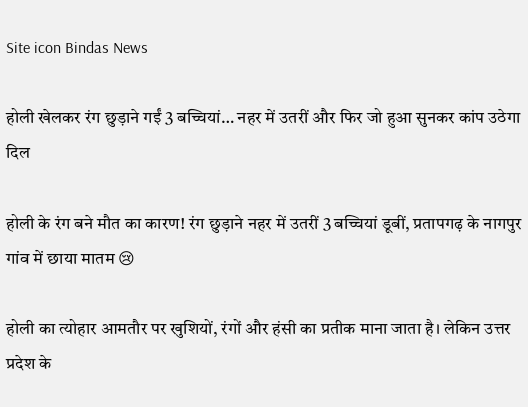Site icon Bindas News

होली खेलकर रंग छुड़ाने गईं 3 बच्चियां… नहर में उतरीं और फिर जो हुआ सुनकर कांप उठेगा दिल

होली के रंग बने मौत का कारण! रंग छुड़ाने नहर में उतरीं 3 बच्चियां डूबीं, प्रतापगढ़ के नागपुर गांव में छाया मातम 😢

होली का त्योहार आमतौर पर खुशियों, रंगों और हंसी का प्रतीक माना जाता है। लेकिन उत्तर प्रदेश के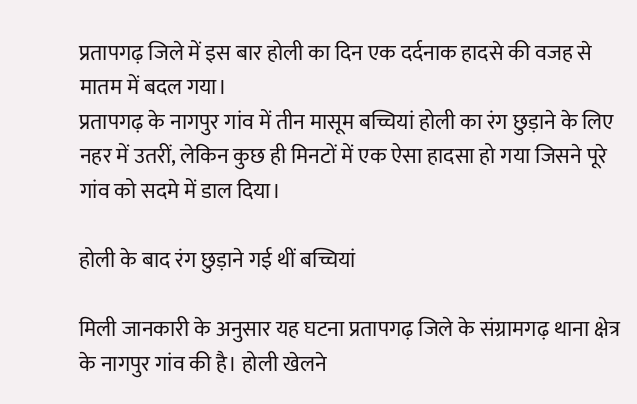प्रतापगढ़ जिले में इस बार होली का दिन एक दर्दनाक हादसे की वजह से मातम में बदल गया।
प्रतापगढ़ के नागपुर गांव में तीन मासूम बच्चियां होली का रंग छुड़ाने के लिए नहर में उतरीं, लेकिन कुछ ही मिनटों में एक ऐसा हादसा हो गया जिसने पूरे गांव को सदमे में डाल दिया।

होली के बाद रंग छुड़ाने गई थीं बच्चियां

मिली जानकारी के अनुसार यह घटना प्रतापगढ़ जिले के संग्रामगढ़ थाना क्षेत्र के नागपुर गांव की है। होली खेलने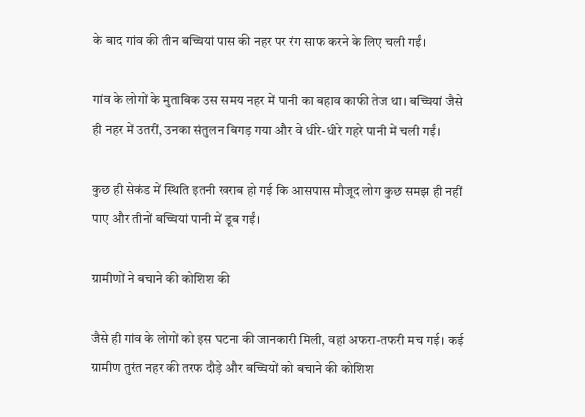के बाद गांव की तीन बच्चियां पास की नहर पर रंग साफ करने के लिए चली गईं।

गांव के लोगों के मुताबिक उस समय नहर में पानी का बहाव काफी तेज था। बच्चियां जैसे ही नहर में उतरीं, उनका संतुलन बिगड़ गया और वे धीरे-धीरे गहरे पानी में चली गईं।

कुछ ही सेकंड में स्थिति इतनी खराब हो गई कि आसपास मौजूद लोग कुछ समझ ही नहीं पाए और तीनों बच्चियां पानी में डूब गईं।

ग्रामीणों ने बचाने की कोशिश की

जैसे ही गांव के लोगों को इस घटना की जानकारी मिली, वहां अफरा-तफरी मच गई। कई ग्रामीण तुरंत नहर की तरफ दौड़े और बच्चियों को बचाने की कोशिश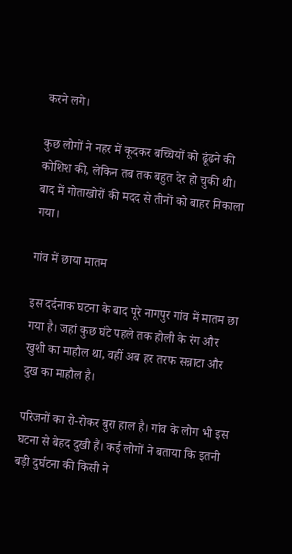करने लगे।

कुछ लोगों ने नहर में कूदकर बच्चियों को ढूंढने की कोशिश की, लेकिन तब तक बहुत देर हो चुकी थी। बाद में गोताखोरों की मदद से तीनों को बाहर निकाला गया।

गांव में छाया मातम

इस दर्दनाक घटना के बाद पूरे नागपुर गांव में मातम छा गया है। जहां कुछ घंटे पहले तक होली के रंग और खुशी का माहौल था, वहीं अब हर तरफ सन्नाटा और दुख का माहौल है।

परिजनों का रो-रोकर बुरा हाल है। गांव के लोग भी इस घटना से बेहद दुखी हैं। कई लोगों ने बताया कि इतनी बड़ी दुर्घटना की किसी ने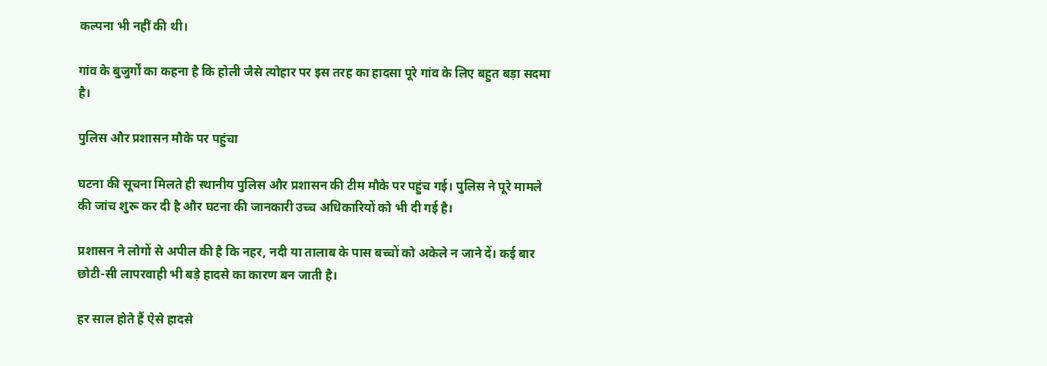कल्पना भी नहीं की थी।

गांव के बुजुर्गों का कहना है कि होली जैसे त्योहार पर इस तरह का हादसा पूरे गांव के लिए बहुत बड़ा सदमा है।

पुलिस और प्रशासन मौके पर पहुंचा

घटना की सूचना मिलते ही स्थानीय पुलिस और प्रशासन की टीम मौके पर पहुंच गई। पुलिस ने पूरे मामले की जांच शुरू कर दी है और घटना की जानकारी उच्च अधिकारियों को भी दी गई है।

प्रशासन ने लोगों से अपील की है कि नहर, नदी या तालाब के पास बच्चों को अकेले न जाने दें। कई बार छोटी-सी लापरवाही भी बड़े हादसे का कारण बन जाती है।

हर साल होते हैं ऐसे हादसे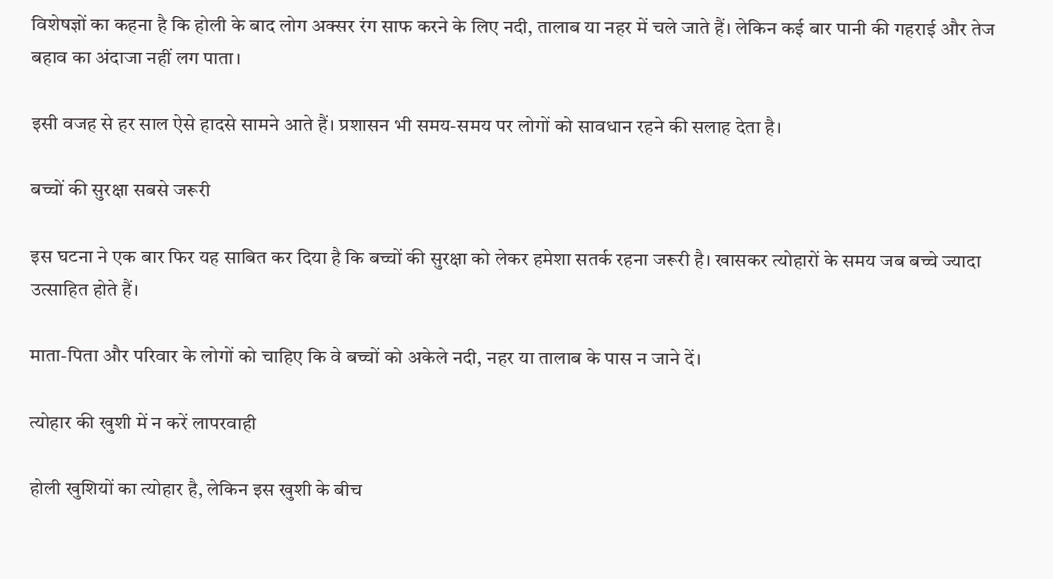विशेषज्ञों का कहना है कि होली के बाद लोग अक्सर रंग साफ करने के लिए नदी, तालाब या नहर में चले जाते हैं। लेकिन कई बार पानी की गहराई और तेज बहाव का अंदाजा नहीं लग पाता।

इसी वजह से हर साल ऐसे हादसे सामने आते हैं। प्रशासन भी समय-समय पर लोगों को सावधान रहने की सलाह देता है।

बच्चों की सुरक्षा सबसे जरूरी

इस घटना ने एक बार फिर यह साबित कर दिया है कि बच्चों की सुरक्षा को लेकर हमेशा सतर्क रहना जरूरी है। खासकर त्योहारों के समय जब बच्चे ज्यादा उत्साहित होते हैं।

माता-पिता और परिवार के लोगों को चाहिए कि वे बच्चों को अकेले नदी, नहर या तालाब के पास न जाने दें।

त्योहार की खुशी में न करें लापरवाही

होली खुशियों का त्योहार है, लेकिन इस खुशी के बीच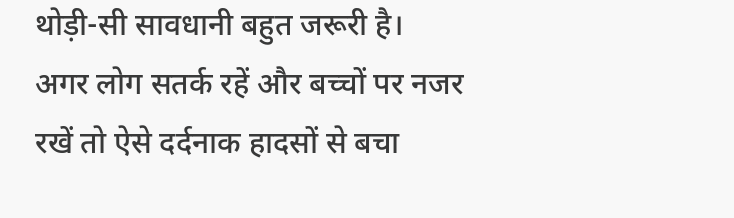थोड़ी-सी सावधानी बहुत जरूरी है।
अगर लोग सतर्क रहें और बच्चों पर नजर रखें तो ऐसे दर्दनाक हादसों से बचा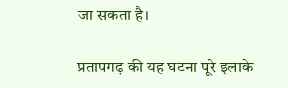जा सकता है।

प्रतापगढ़ की यह घटना पूरे इलाके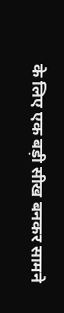के लिए एक बड़ी सीख बनकर सामने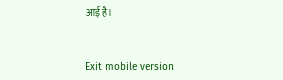आई है।


Exit mobile version